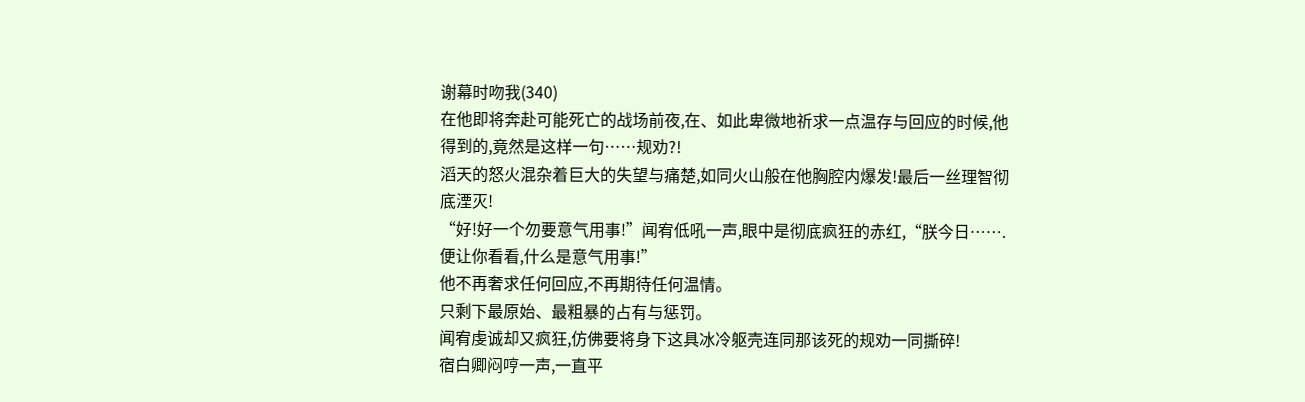谢幕时吻我(340)
在他即将奔赴可能死亡的战场前夜,在、如此卑微地祈求一点温存与回应的时候,他得到的,竟然是这样一句……规劝?!
滔天的怒火混杂着巨大的失望与痛楚,如同火山般在他胸腔内爆发!最后一丝理智彻底湮灭!
“好!好一个勿要意气用事!”闻宥低吼一声,眼中是彻底疯狂的赤红,“朕今日…….便让你看看,什么是意气用事!”
他不再奢求任何回应,不再期待任何温情。
只剩下最原始、最粗暴的占有与惩罚。
闻宥虔诚却又疯狂,仿佛要将身下这具冰冷躯壳连同那该死的规劝一同撕碎!
宿白卿闷哼一声,一直平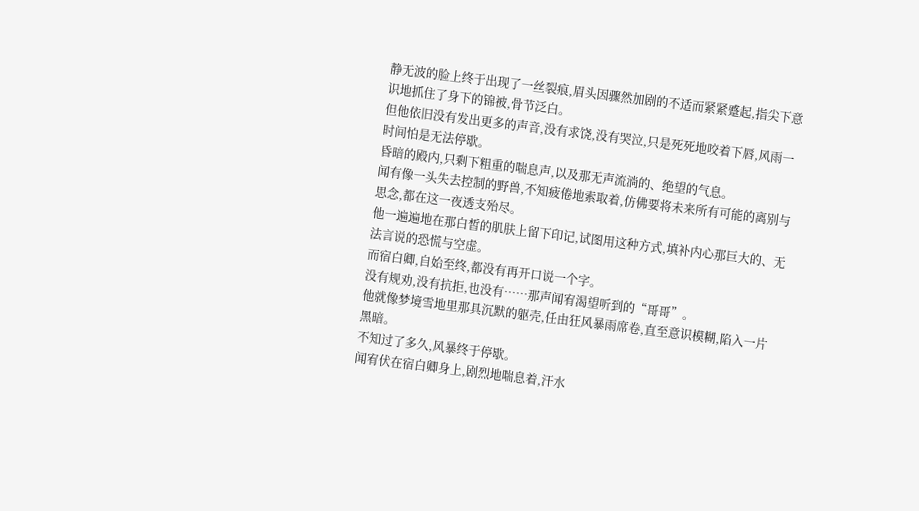静无波的脸上终于出现了一丝裂痕,眉头因骤然加剧的不适而紧紧蹙起,指尖下意识地抓住了身下的锦被,骨节泛白。
但他依旧没有发出更多的声音,没有求饶,没有哭泣,只是死死地咬着下唇,风雨一时间怕是无法停歇。
昏暗的殿内,只剩下粗重的喘息声,以及那无声流淌的、绝望的气息。
闻有像一头失去控制的野兽,不知疲倦地索取着,仿佛要将未来所有可能的离别与思念,都在这一夜透支殆尽。
他一遍遍地在那白皙的肌肤上留下印记,试图用这种方式,填补内心那巨大的、无法言说的恐慌与空虚。
而宿白卿,自始至终,都没有再开口说一个字。
没有规劝,没有抗拒,也没有……那声闻宥渴望听到的“哥哥”。
他就像梦境雪地里那具沉默的躯壳,任由狂风暴雨席卷,直至意识模糊,陷入一片黑暗。
不知过了多久,风暴终于停歇。
闻宥伏在宿白卿身上,剧烈地喘息着,汗水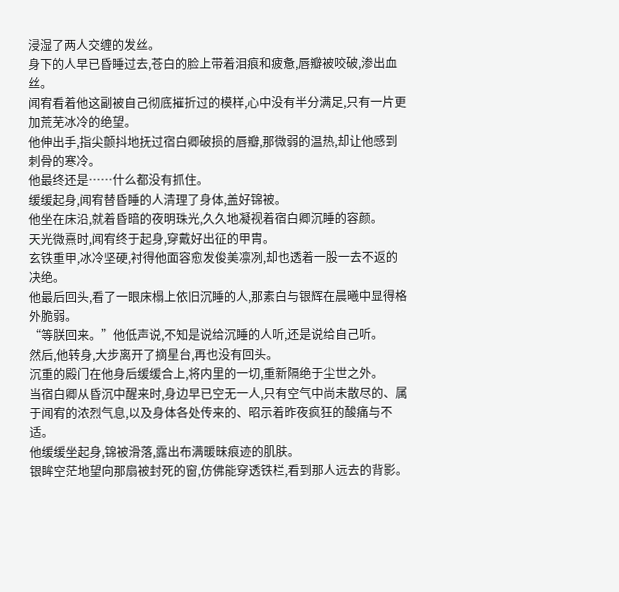浸湿了两人交缠的发丝。
身下的人早已昏睡过去,苍白的脸上带着泪痕和疲惫,唇瓣被咬破,渗出血丝。
闻宥看着他这副被自己彻底摧折过的模样,心中没有半分满足,只有一片更加荒芜冰冷的绝望。
他伸出手,指尖颤抖地抚过宿白卿破损的唇瓣,那微弱的温热,却让他感到刺骨的寒冷。
他最终还是……什么都没有抓住。
缓缓起身,闻宥替昏睡的人清理了身体,盖好锦被。
他坐在床沿,就着昏暗的夜明珠光,久久地凝视着宿白卿沉睡的容颜。
天光微熹时,闻宥终于起身,穿戴好出征的甲胄。
玄铁重甲,冰冷坚硬,衬得他面容愈发俊美凛冽,却也透着一股一去不返的决绝。
他最后回头,看了一眼床榻上依旧沉睡的人,那素白与银辉在晨曦中显得格外脆弱。
“等朕回来。”他低声说,不知是说给沉睡的人听,还是说给自己听。
然后,他转身,大步离开了摘星台,再也没有回头。
沉重的殿门在他身后缓缓合上,将内里的一切,重新隔绝于尘世之外。
当宿白卿从昏沉中醒来时,身边早已空无一人,只有空气中尚未散尽的、属于闻宥的浓烈气息,以及身体各处传来的、昭示着昨夜疯狂的酸痛与不适。
他缓缓坐起身,锦被滑落,露出布满暖昧痕迹的肌肤。
银眸空茫地望向那扇被封死的窗,仿佛能穿透铁栏,看到那人远去的背影。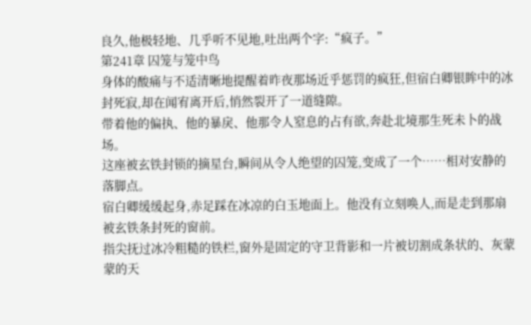良久,他极轻地、几乎听不见地,吐出两个字:“疯子。”
第241章 囚笼与笼中鸟
身体的酸痛与不适清晰地提醒着昨夜那场近乎惩罚的疯狂,但宿白卿银眸中的冰封死寂,却在闻宥离开后,悄然裂开了一道缝隙。
带着他的偏执、他的暴戾、他那令人窒息的占有欲,奔赴北境那生死未卜的战场。
这座被玄铁封锁的摘星台,瞬间从令人绝望的囚笼,变成了一个……相对安静的落脚点。
宿白卿缓缓起身,赤足踩在冰凉的白玉地面上。他没有立刻唤人,而是走到那扇被玄铁条封死的窗前。
指尖抚过冰冷粗糙的铁栏,窗外是固定的守卫背影和一片被切割成条状的、灰蒙蒙的天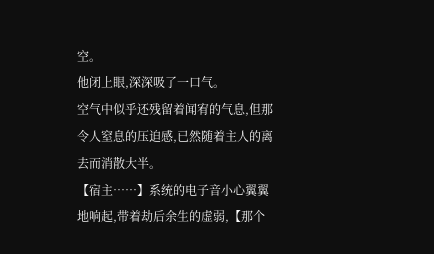空。
他闭上眼,深深吸了一口气。
空气中似乎还残留着闻宥的气息,但那令人窒息的压迫感,已然随着主人的离去而消散大半。
【宿主……】系统的电子音小心翼翼地响起,带着劫后余生的虚弱,【那个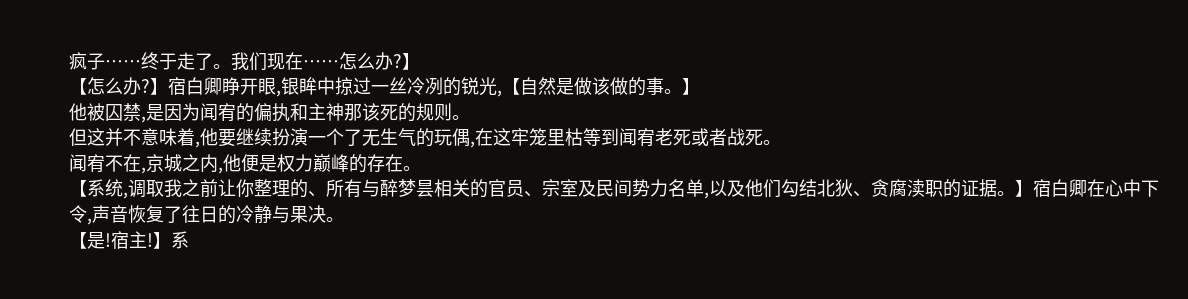疯子……终于走了。我们现在……怎么办?】
【怎么办?】宿白卿睁开眼,银眸中掠过一丝冷冽的锐光,【自然是做该做的事。】
他被囚禁,是因为闻宥的偏执和主神那该死的规则。
但这并不意味着,他要继续扮演一个了无生气的玩偶,在这牢笼里枯等到闻宥老死或者战死。
闻宥不在,京城之内,他便是权力巅峰的存在。
【系统,调取我之前让你整理的、所有与醉梦昙相关的官员、宗室及民间势力名单,以及他们勾结北狄、贪腐渎职的证据。】宿白卿在心中下令,声音恢复了往日的冷静与果决。
【是!宿主!】系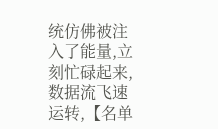统仿佛被注入了能量,立刻忙碌起来,数据流飞速运转,【名单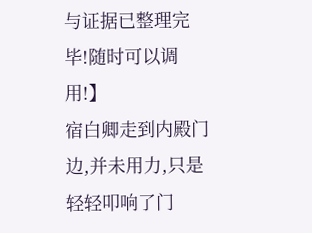与证据已整理完毕!随时可以调用!】
宿白卿走到内殿门边,并未用力,只是轻轻叩响了门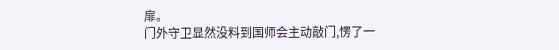扉。
门外守卫显然没料到国师会主动敲门,愣了一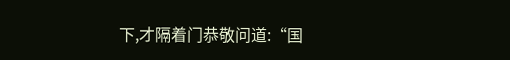下,才隔着门恭敬问道:“国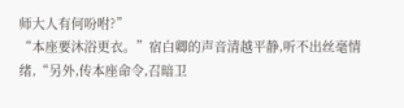师大人有何吩咐?”
“本座要沐浴更衣。”宿白卿的声音清越平静,听不出丝毫情绪,“另外,传本座命令,召暗卫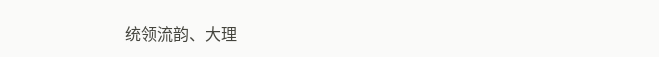统领流韵、大理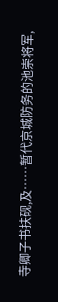寺卿子书扶砚,及……暂代京城防务的池崇将军,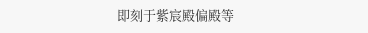即刻于紫宸殿偏殿等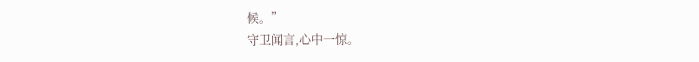候。”
守卫闻言,心中一惊。